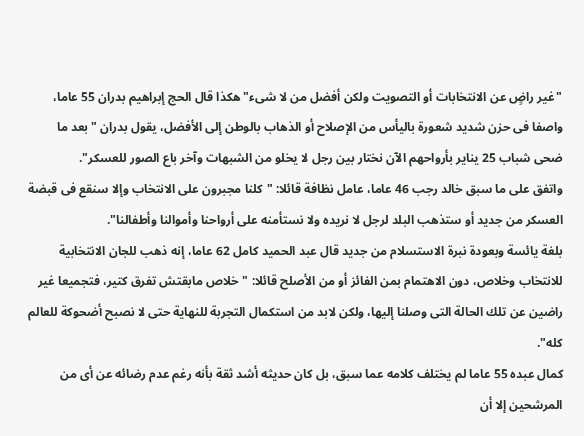"غير راضٍ عن الانتخابات أو التصويت ولكن أفضل من لا شىء" هكذا قال الحج إبراهيم بدران 55 عاما، واصفا فى حزن شديد شعورة باليأس من الإصلاح أو الذهاب بالوطن إلى الأفضل، يقول بدران "بعد ما ضحى شباب 25 يناير بأرواحهم الآن نختار بين رجل لا يخلو من الشبهات وآخر باع الصور للعسكر".
واتفق على ما سبق خالد رجب 46 عاما، عامل نظافة قائلا: "كلنا مجبرون على الانتخاب وإلا سنقع فى قبضة العسكر من جديد أو ستذهب البلد لرجل لا نريده ولا نستأمنه على أرواحنا وأموالنا وأطفالنا".
بلغة يائسة وبعودة نبرة الاستسلام من جديد قال عبد الحميد كامل 62 عاما، إنه ذهب للجان الانتخابية للانتخاب وخلاص، دون الاهتمام بمن الفائز أو من الأصلح قائلا: "خلاص مابقتش تفرق كتير، فتجميعا غير راضين عن تلك الحالة التى وصلنا إليها، ولكن لابد من استكمال التجربة للنهاية حتى لا نصبح أضحوكة للعالم كله".
كمال عبده 55 عاما لم يختلف كلامه عما سبق، بل كان حديثه أشد ثقة بأنه رغم عدم رضائه عن أى من المرشحين إلا أن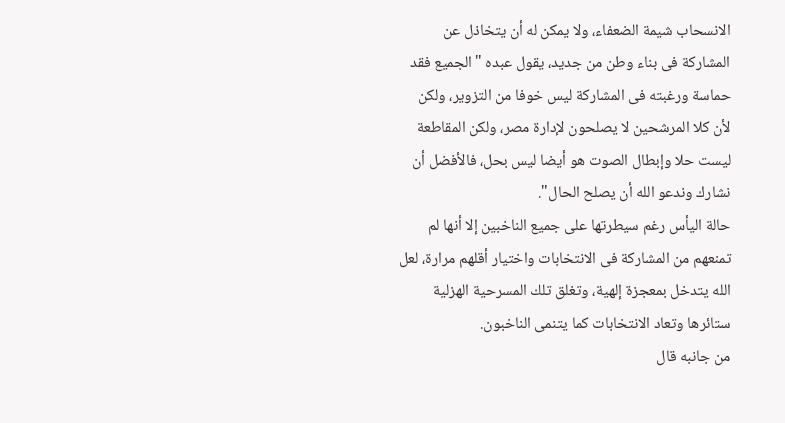الانسحاب شيمة الضعفاء، ولا يمكن له أن يتخاذل عن المشاركة فى بناء وطن من جديد، يقول عبده "الجميع فقد حماسة ورغبته فى المشاركة ليس خوفا من التزوير، ولكن لأن كلا المرشحين لا يصلحون لإدارة مصر، ولكن المقاطعة ليست حلا وإبطال الصوت هو أيضا ليس بحل، فالأفضل أن نشارك وندعو الله أن يصلح الحال".
حالة اليأس رغم سيطرتها على جميع الناخبين إلا أنها لم تمنعهم من المشاركة فى الانتخابات واختيار أقلهم مرارة، لعل الله يتدخل بمعجزة إلهية، وتغلق تلك المسرحية الهزلية ستائرها وتعاد الانتخابات كما يتنمى الناخبون.
من جانبه قال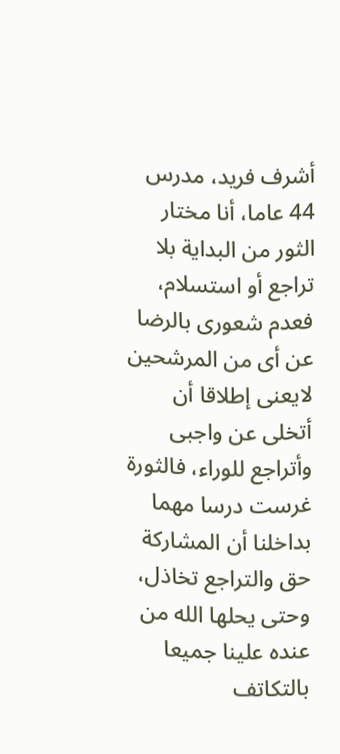أشرف فريد، مدرس 44 عاما، أنا مختار الثور من البداية بلا تراجع أو استسلام، فعدم شعورى بالرضا عن أى من المرشحين لايعنى إطلاقا أن أتخلى عن واجبى وأتراجع للوراء، فالثورة غرست درسا مهما بداخلنا أن المشاركة حق والتراجع تخاذل، وحتى يحلها الله من عنده علينا جميعا بالتكاتف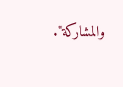والمشاركة".